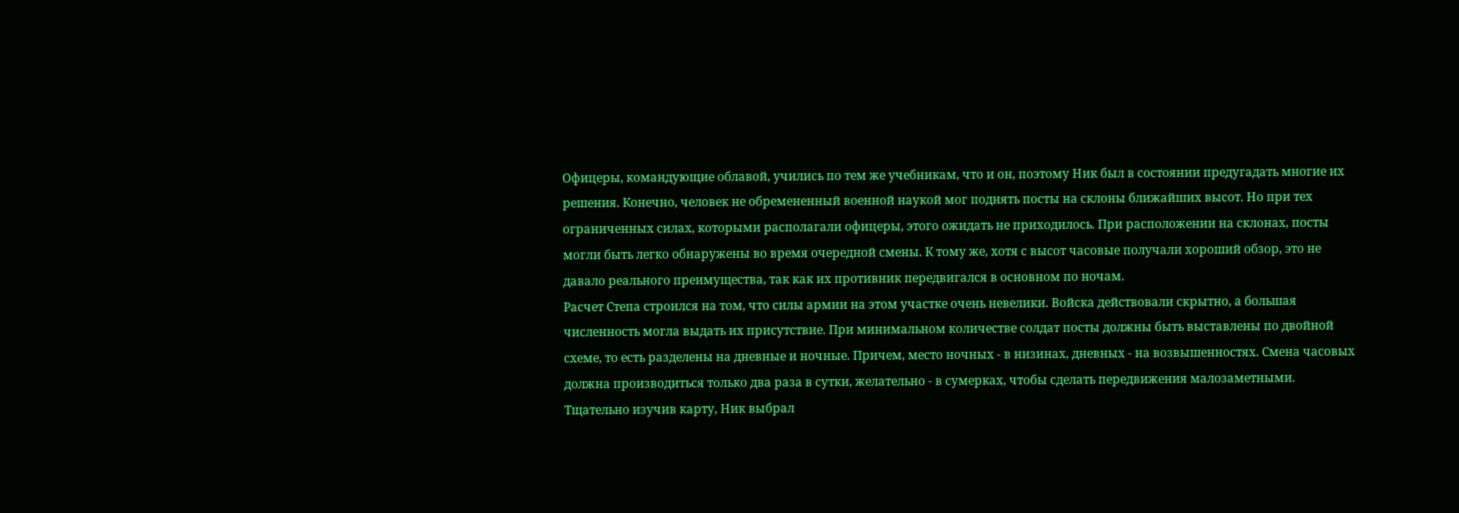Офицеры, командующие облавой, учились по тем же учебникам, что и он, поэтому Ник был в состоянии предугадать многие их решения. Конечно, человек не обремененный военной наукой мог поднять посты на склоны ближайших высот. Но при тех ограниченных силах, которыми располагали офицеры, этого ожидать не приходилось. При расположении на склонах, посты могли быть легко обнаружены во время очередной смены. К тому же, хотя с высот часовые получали хороший обзор, это не давало реального преимущества, так как их противник передвигался в основном по ночам.
Расчет Степа строился на том, что силы армии на этом участке очень невелики. Войска действовали скрытно, а большая численность могла выдать их присутствие. При минимальном количестве солдат посты должны быть выставлены по двойной схеме, то есть разделены на дневные и ночные. Причем, место ночных - в низинах, дневных - на возвышенностях. Смена часовых должна производиться только два раза в сутки, желательно - в сумерках, чтобы сделать передвижения малозаметными.
Тщательно изучив карту, Ник выбрал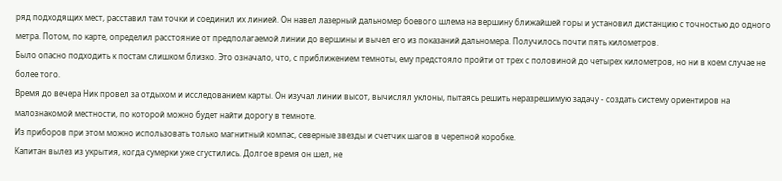ряд подходящих мест, расставил там точки и соединил их линией. Он навел лазерный дальномер боевого шлема на вершину ближайшей горы и установил дистанцию с точностью до одного метра. Потом, по карте, определил расстояние от предполагаемой линии до вершины и вычел его из показаний дальномера. Получилось почти пять километров.
Было опасно подходить к постам слишком близко. Это означало, что, с приближением темноты, ему предстояло пройти от трех с половиной до четырех километров, но ни в коем случае не более того.
Время до вечера Ник провел за отдыхом и исследованием карты. Он изучал линии высот, вычислял уклоны, пытаясь решить неразрешимую задачу - создать систему ориентиров на малознакомой местности, по которой можно будет найти дорогу в темноте.
Из приборов при этом можно использовать только магнитный компас, северные звезды и счетчик шагов в черепной коробке.
Капитан вылез из укрытия, когда сумерки уже сгустились. Долгое время он шел, не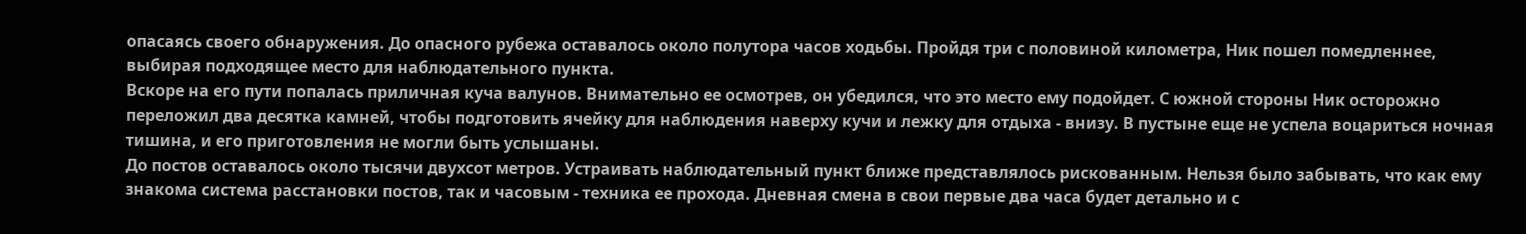опасаясь своего обнаружения. До опасного рубежа оставалось около полутора часов ходьбы. Пройдя три с половиной километра, Ник пошел помедленнее, выбирая подходящее место для наблюдательного пункта.
Вскоре на его пути попалась приличная куча валунов. Внимательно ее осмотрев, он убедился, что это место ему подойдет. С южной стороны Ник осторожно переложил два десятка камней, чтобы подготовить ячейку для наблюдения наверху кучи и лежку для отдыха - внизу. В пустыне еще не успела воцариться ночная тишина, и его приготовления не могли быть услышаны.
До постов оставалось около тысячи двухсот метров. Устраивать наблюдательный пункт ближе представлялось рискованным. Нельзя было забывать, что как ему знакома система расстановки постов, так и часовым - техника ее прохода. Дневная смена в свои первые два часа будет детально и с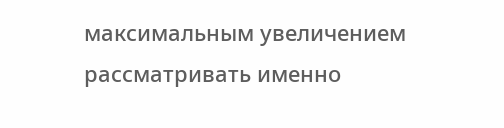максимальным увеличением рассматривать именно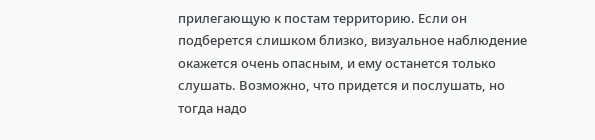прилегающую к постам территорию. Если он подберется слишком близко, визуальное наблюдение окажется очень опасным, и ему останется только слушать. Возможно, что придется и послушать, но тогда надо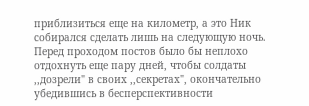приблизиться еще на километр, а это Ник собирался сделать лишь на следующую ночь.
Перед проходом постов было бы неплохо отдохнуть еще пару дней, чтобы солдаты ,,дозрели" в своих ,,секретах", окончательно убедившись в бесперспективности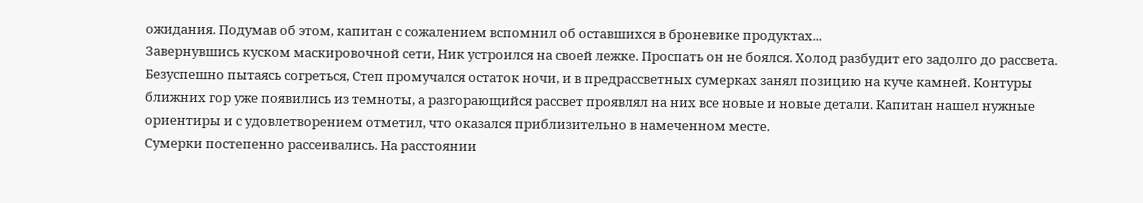ожидания. Подумав об этом, капитан с сожалением вспомнил об оставшихся в броневике продуктах...
Завернувшись куском маскировочной сети, Ник устроился на своей лежке. Проспать он не боялся. Холод разбудит его задолго до рассвета.
Безуспешно пытаясь согреться, Степ промучался остаток ночи, и в предрассветных сумерках занял позицию на куче камней. Контуры ближних гор уже появились из темноты, а разгорающийся рассвет проявлял на них все новые и новые детали. Капитан нашел нужные ориентиры и с удовлетворением отметил, что оказался приблизительно в намеченном месте.
Сумерки постепенно рассеивались. На расстоянии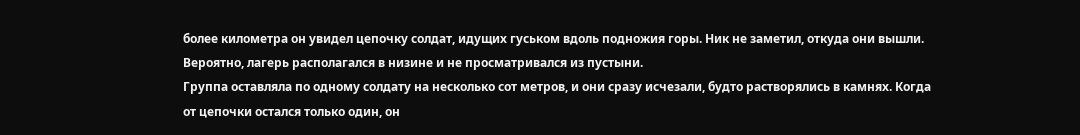более километра он увидел цепочку солдат, идущих гуськом вдоль подножия горы. Ник не заметил, откуда они вышли. Вероятно, лагерь располагался в низине и не просматривался из пустыни.
Группа оставляла по одному солдату на несколько сот метров, и они сразу исчезали, будто растворялись в камнях. Когда от цепочки остался только один, он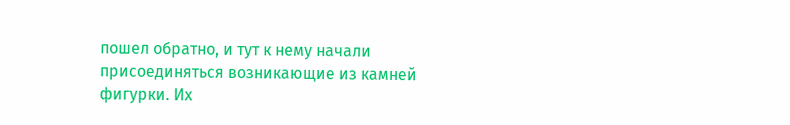пошел обратно, и тут к нему начали присоединяться возникающие из камней фигурки. Их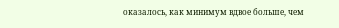оказалось, как минимум вдвое больше, чем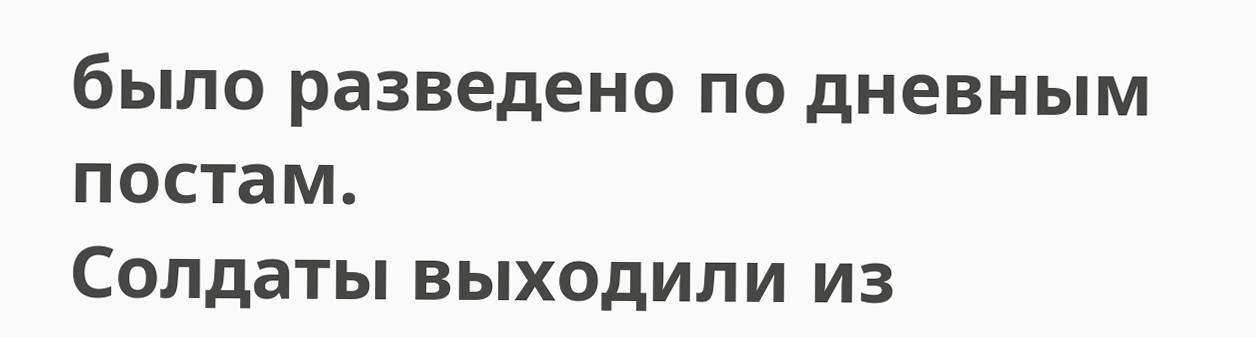было разведено по дневным постам.
Солдаты выходили из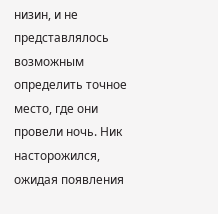низин, и не представлялось возможным определить точное место, где они провели ночь. Ник насторожился, ожидая появления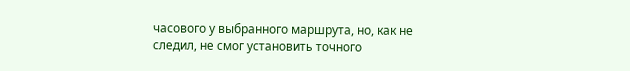часового у выбранного маршрута, но, как не следил, не смог установить точного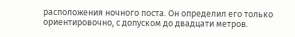расположения ночного поста. Он определил его только ориентировочно, с допуском до двадцати метров.